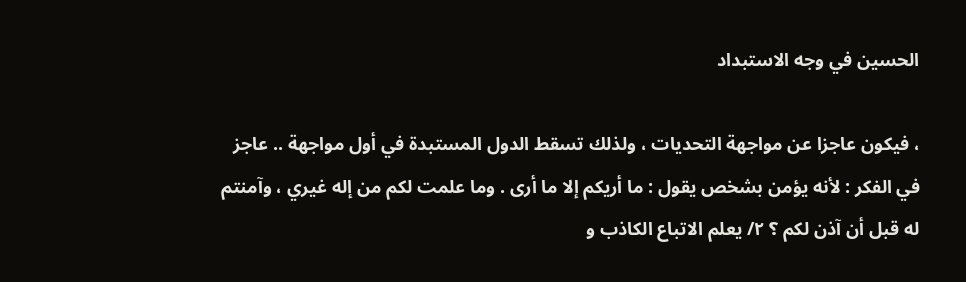الحسين في وجه الاستبداد

، فيكون عاجزا عن مواجهة التحديات ، ولذلك تسقط الدول المستبدة في أول مواجهة .. عاجز في الفكر : لأنه يؤمن بشخص يقول : ما أريكم إلا ما أرى . وما علمت لكم من إله غيري ، وآمنتم له قبل أن آذن لكم ؟ ٢/ يعلم الاتباع الكاذب و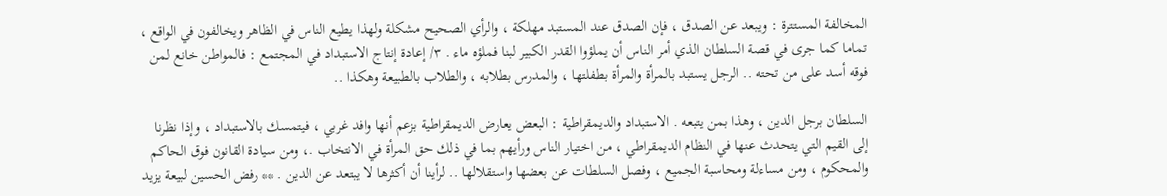المخالفة المستترة : ويبعد عن الصدق ، فإن الصدق عند المستبد مهلكة ، والرأي الصحيح مشكلة ولهذا يطيع الناس في الظاهر ويخالفون في الواقع ، تماما كما جرى في قصة السلطان الذي أمر الناس أن يملؤوا القدر الكبير لبنا فملؤه ماء . ٣/ إعادة إنتاج الاستبداد في المجتمع : فالمواطن خانع لمن فوقه أسد على من تحته .. الرجل يستبد بالمرأة والمرأة بطفلتها ، والمدرس بطلابه ، والطلاب بالطبيعة وهكذا ..

السلطان برجل الدين ، وهذا بمن يتبعه . الاستبداد والديمقراطية : البعض يعارض الديمقراطية بزعم أنها وافد غربي ، فيتمسك بالاستبداد ، وإذا نظرنا إلى القيم التي يتحدث عنها في النظام الديمقراطي ، من اختيار الناس ورأيهم بما في ذلك حق المرأة في الانتخاب .، ومن سيادة القانون فوق الحاكم والمحكوم ، ومن مساءلة ومحاسبة الجميع ، وفصل السلطات عن بعضها واستقلالها .. لرأينا أن أكثرها لا يبتعد عن الدين . ** رفض الحسين لبيعة يزيد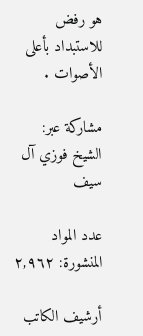هو رفض للاستبداد بأعلى الأصوات .

مشاركة عبر:
الشيخ فوزي آل سيف

عدد المواد المنشورة: ٢,٩٦٢

أرشيف الكاتب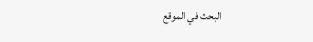البحث في الموقع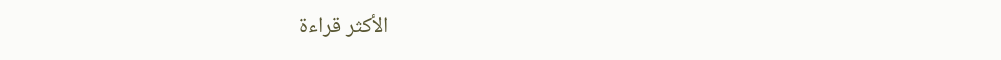الأكثر قراءة